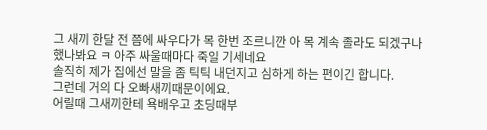그 새끼 한달 전 쯤에 싸우다가 목 한번 조르니깐 아 목 계속 졸라도 되겠구나 했나봐요 ㅋ 아주 싸울때마다 죽일 기세네요
솔직히 제가 집에선 말을 좀 틱틱 내던지고 심하게 하는 편이긴 합니다.
그런데 거의 다 오빠새끼때문이에요.
어릴때 그새끼한테 욕배우고 초딩때부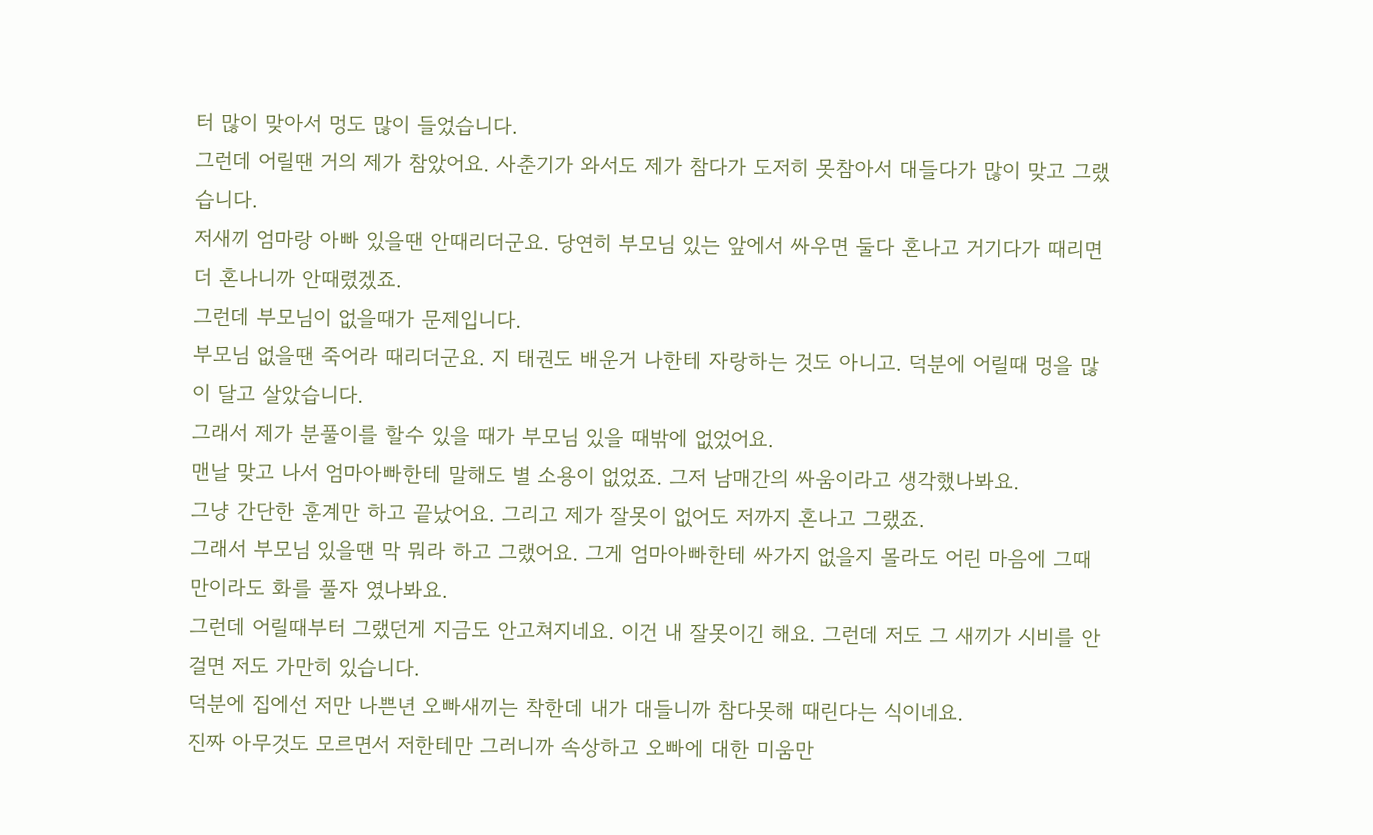터 많이 맞아서 멍도 많이 들었습니다.
그런데 어릴땐 거의 제가 참았어요. 사춘기가 와서도 제가 참다가 도저히 못참아서 대들다가 많이 맞고 그랬습니다.
저새끼 엄마랑 아빠 있을땐 안때리더군요. 당연히 부모님 있는 앞에서 싸우면 둘다 혼나고 거기다가 때리면 더 혼나니까 안때렸겠죠.
그런데 부모님이 없을때가 문제입니다.
부모님 없을땐 죽어라 때리더군요. 지 태권도 배운거 나한테 자랑하는 것도 아니고. 덕분에 어릴때 멍을 많이 달고 살았습니다.
그래서 제가 분풀이를 할수 있을 때가 부모님 있을 때밖에 없었어요.
맨날 맞고 나서 엄마아빠한테 말해도 별 소용이 없었죠. 그저 남매간의 싸움이라고 생각했나봐요.
그냥 간단한 훈계만 하고 끝났어요. 그리고 제가 잘못이 없어도 저까지 혼나고 그랬죠.
그래서 부모님 있을땐 막 뭐라 하고 그랬어요. 그게 엄마아빠한테 싸가지 없을지 몰라도 어린 마음에 그때만이라도 화를 풀자 였나봐요.
그런데 어릴때부터 그랬던게 지금도 안고쳐지네요. 이건 내 잘못이긴 해요. 그런데 저도 그 새끼가 시비를 안걸면 저도 가만히 있습니다.
덕분에 집에선 저만 나쁜년 오빠새끼는 착한데 내가 대들니까 참다못해 때린다는 식이네요.
진짜 아무것도 모르면서 저한테만 그러니까 속상하고 오빠에 대한 미움만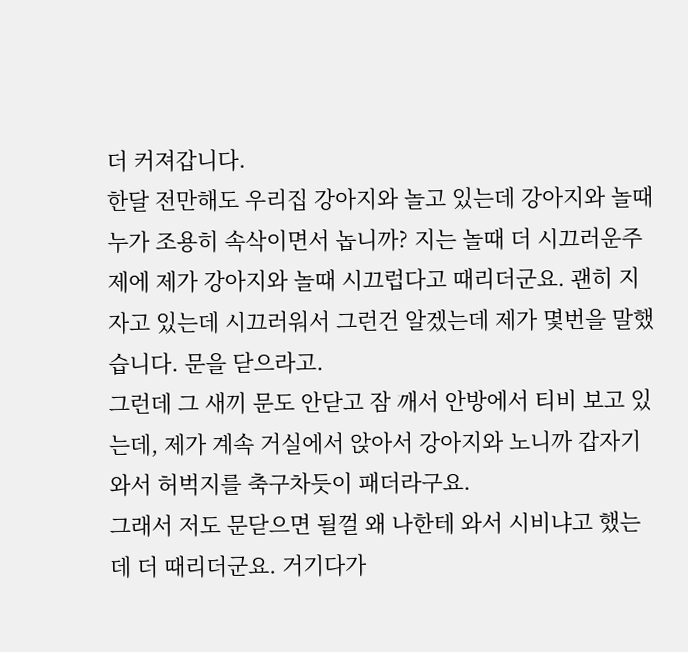더 커져갑니다.
한달 전만해도 우리집 강아지와 놀고 있는데 강아지와 놀때 누가 조용히 속삭이면서 놉니까? 지는 놀때 더 시끄러운주제에 제가 강아지와 놀때 시끄럽다고 때리더군요. 괜히 지 자고 있는데 시끄러워서 그런건 알겠는데 제가 몇번을 말했습니다. 문을 닫으라고.
그런데 그 새끼 문도 안닫고 잠 깨서 안방에서 티비 보고 있는데, 제가 계속 거실에서 앉아서 강아지와 노니까 갑자기 와서 허벅지를 축구차듯이 패더라구요.
그래서 저도 문닫으면 될껄 왜 나한테 와서 시비냐고 했는데 더 때리더군요. 거기다가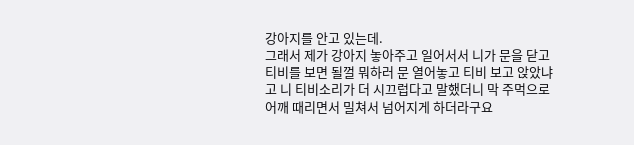강아지를 안고 있는데.
그래서 제가 강아지 놓아주고 일어서서 니가 문을 닫고 티비를 보면 될껄 뭐하러 문 열어놓고 티비 보고 앉았냐고 니 티비소리가 더 시끄럽다고 말했더니 막 주먹으로 어깨 때리면서 밀쳐서 넘어지게 하더라구요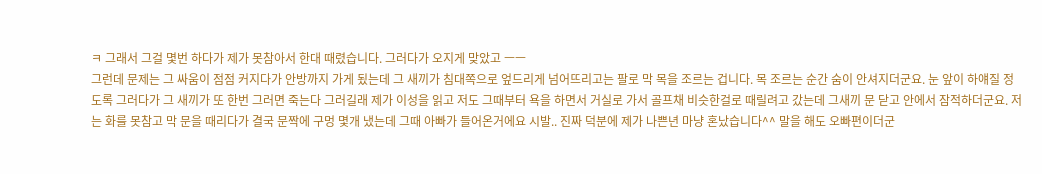ㅋ 그래서 그걸 몇번 하다가 제가 못참아서 한대 때렸습니다. 그러다가 오지게 맞았고 ㅡㅡ
그런데 문제는 그 싸움이 점점 커지다가 안방까지 가게 됬는데 그 새끼가 침대쪽으로 엎드리게 넘어뜨리고는 팔로 막 목을 조르는 겁니다. 목 조르는 순간 숨이 안셔지더군요. 눈 앞이 하얘질 정도록 그러다가 그 새끼가 또 한번 그러면 죽는다 그러길래 제가 이성을 읽고 저도 그때부터 욕을 하면서 거실로 가서 골프채 비슷한걸로 때릴려고 갔는데 그새끼 문 닫고 안에서 잠적하더군요. 저는 화를 못참고 막 문을 때리다가 결국 문짝에 구멍 몇개 냈는데 그때 아빠가 들어온거에요 시발.. 진짜 덕분에 제가 나쁜년 마냥 혼났습니다^^ 말을 해도 오빠편이더군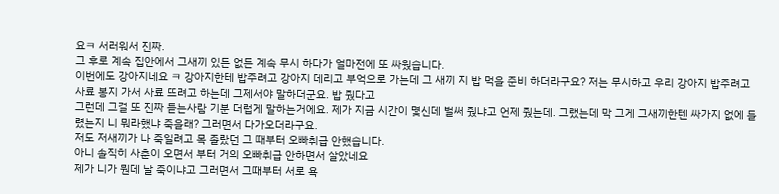요ㅋ 서러워서 진짜.
그 후로 계속 집안에서 그새끼 있든 없든 계속 무시 하다가 얼마전에 또 싸웠습니다.
이번에도 강아지네요 ㅋ 강아지한테 밥주려고 강아지 데리고 부억으로 가는데 그 새끼 지 밥 먹을 준비 하더라구요? 저는 무시하고 우리 강아지 밥주려고 사료 봉지 가서 사료 뜨려고 하는데 그제서야 말하더군요. 밥 줬다고
그런데 그걸 또 진짜 듣는사람 기분 더럽게 말하는거에요. 제가 지금 시간이 몇신데 벌써 줬냐고 언제 줬는데. 그랬는데 막 그게 그새끼한텐 싸가지 없에 들렸는지 니 뭐라했냐 죽을래? 그러면서 다가오더라구요.
저도 저새끼가 나 죽일려고 목 졸랐던 그 때부터 오빠취급 안했습니다.
아니 솔직히 사춘이 오면서 부터 거의 오빠취급 안하면서 살았네요
제가 니가 뭔데 날 죽이냐고 그러면서 그때부터 서로 욕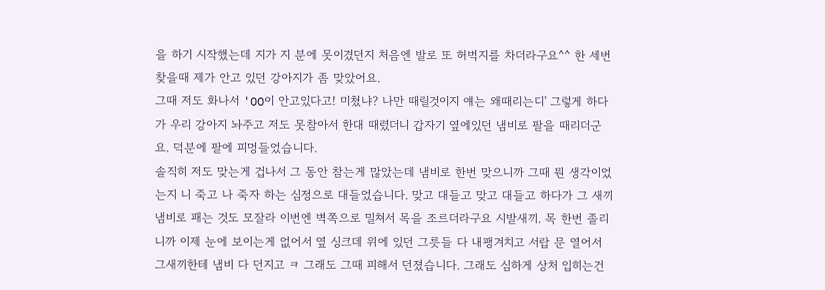을 하기 시작했는데 지가 지 분에 못이겼던지 처음엔 발로 또 허벅지를 차더라구요^^ 한 세번 찾을때 제가 안고 있던 강아지가 좀 맞았어요.
그때 저도 화나서 'OO이 안고있다고! 미쳤냐? 나만 때릴것이지 얘는 왜때리는디' 그렇게 하다가 우리 강아지 놔주고 저도 못참아서 한대 때렸더니 갑자기 옆에있던 냄비로 팔을 때리더군요. 덕분에 팔에 피멍들었습니다.
솔직히 저도 맞는게 겁나서 그 동안 참는게 많았는데 냄비로 한번 맞으니까 그때 뭔 생각이었는지 니 죽고 나 죽자 하는 심정으로 대들었습니다. 맞고 대들고 맞고 대들고 하다가 그 새끼 냄비로 패는 것도 모잘라 이번엔 벽쪽으로 밀쳐서 목을 조르더라구요 시발새끼. 목 한번 졸리니까 이제 눈에 보이는게 없어서 옆 싱크데 위에 있던 그릇들 다 내팽겨치고 서랍 문 열어서 그새끼한테 냄비 다 던지고 ㅋ 그래도 그때 피해서 던졌습니다. 그래도 심하게 상처 입히는건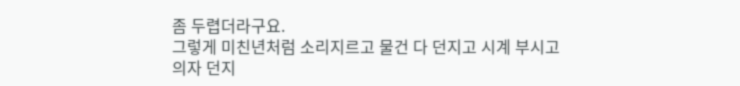좀 두렵더라구요.
그렇게 미친년처럼 소리지르고 물건 다 던지고 시계 부시고 의자 던지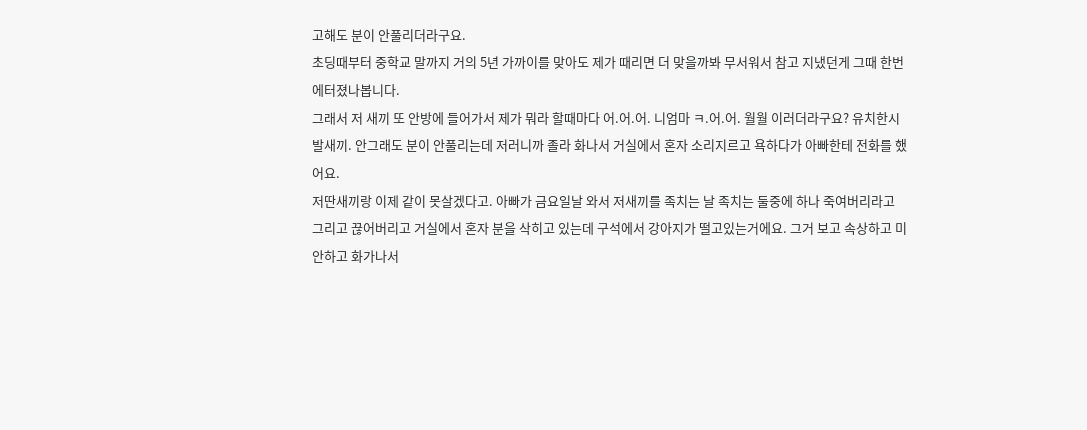고해도 분이 안풀리더라구요.
초딩때부터 중학교 말까지 거의 5년 가까이를 맞아도 제가 때리면 더 맞을까봐 무서워서 참고 지냈던게 그때 한번에터졌나봅니다.
그래서 저 새끼 또 안방에 들어가서 제가 뭐라 할때마다 어.어.어. 니엄마 ㅋ.어.어. 월월 이러더라구요? 유치한시발새끼. 안그래도 분이 안풀리는데 저러니까 졸라 화나서 거실에서 혼자 소리지르고 욕하다가 아빠한테 전화를 했어요.
저딴새끼랑 이제 같이 못살겠다고. 아빠가 금요일날 와서 저새끼를 족치는 날 족치는 둘중에 하나 죽여버리라고
그리고 끊어버리고 거실에서 혼자 분을 삭히고 있는데 구석에서 강아지가 떨고있는거에요. 그거 보고 속상하고 미안하고 화가나서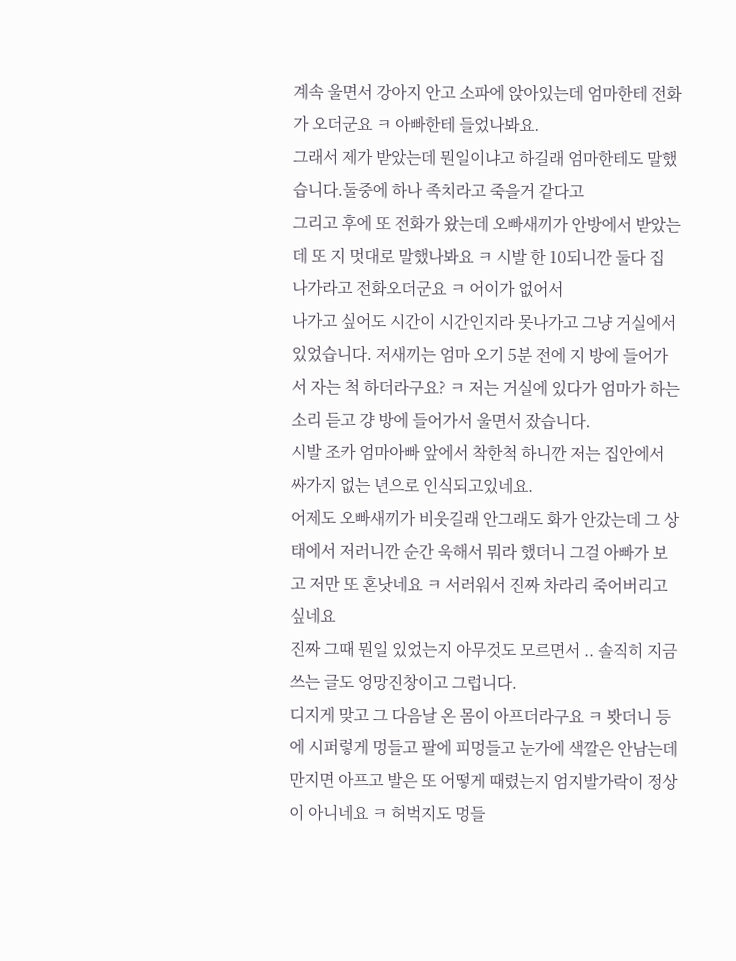계속 울면서 강아지 안고 소파에 앉아있는데 엄마한테 전화가 오더군요 ㅋ 아빠한테 들었나봐요.
그래서 제가 받았는데 뭔일이냐고 하길래 엄마한테도 말했습니다.둘중에 하나 족치라고 죽을거 같다고
그리고 후에 또 전화가 왔는데 오빠새끼가 안방에서 받았는데 또 지 멋대로 말했나봐요 ㅋ 시발 한 10되니깐 둘다 집 나가라고 전화오더군요 ㅋ 어이가 없어서
나가고 싶어도 시간이 시간인지라 못나가고 그냥 거실에서 있었습니다. 저새끼는 엄마 오기 5분 전에 지 방에 들어가서 자는 척 하더라구요? ㅋ 저는 거실에 있다가 엄마가 하는 소리 듣고 걍 방에 들어가서 울면서 잤습니다.
시발 조카 엄마아빠 앞에서 착한척 하니깐 저는 집안에서 싸가지 없는 년으로 인식되고있네요.
어제도 오빠새끼가 비웃길래 안그래도 화가 안갔는데 그 상태에서 저러니깐 순간 욱해서 뭐라 했더니 그걸 아빠가 보고 저만 또 혼낫네요 ㅋ 서러워서 진짜 차라리 죽어버리고 싶네요
진짜 그때 뭔일 있었는지 아무것도 모르면서 .. 솔직히 지금 쓰는 글도 엉망진창이고 그럽니다.
디지게 맞고 그 다음날 온 몸이 아프더라구요 ㅋ 봣더니 등에 시퍼렇게 멍들고 팔에 피멍들고 눈가에 색깔은 안남는데 만지면 아프고 발은 또 어떻게 때렸는지 엄지발가락이 정상이 아니네요 ㅋ 허벅지도 멍들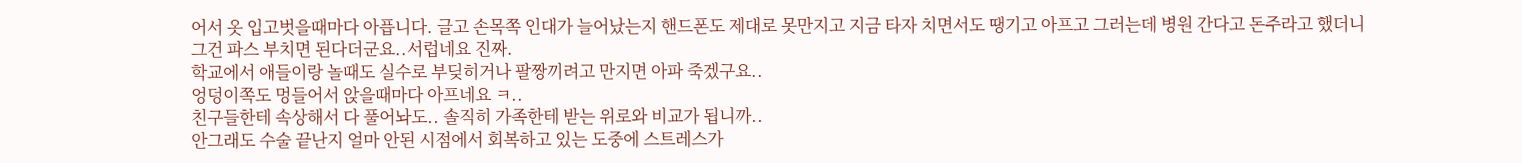어서 옷 입고벗을때마다 아픕니다. 글고 손목쪽 인대가 늘어났는지 핸드폰도 제대로 못만지고 지금 타자 치면서도 땡기고 아프고 그러는데 병원 간다고 돈주라고 했더니 그건 파스 부치면 된다더군요..서럽네요 진짜.
학교에서 애들이랑 놀때도 실수로 부딪히거나 팔짱끼려고 만지면 아파 죽겠구요..
엉덩이쪽도 멍들어서 앉을때마다 아프네요 ㅋ..
친구들한테 속상해서 다 풀어놔도.. 솔직히 가족한테 받는 위로와 비교가 됩니까..
안그래도 수술 끝난지 얼마 안된 시점에서 회복하고 있는 도중에 스트레스가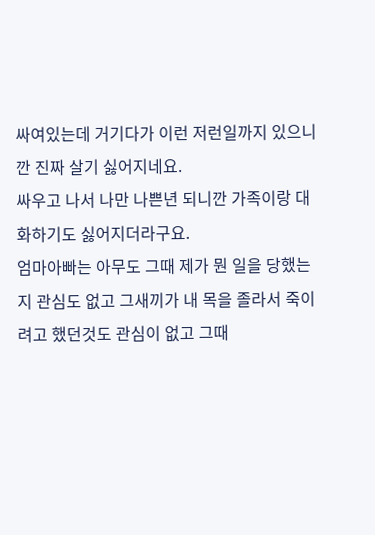싸여있는데 거기다가 이런 저런일까지 있으니깐 진짜 살기 싫어지네요.
싸우고 나서 나만 나쁜년 되니깐 가족이랑 대화하기도 싫어지더라구요.
엄마아빠는 아무도 그때 제가 뭔 일을 당했는지 관심도 없고 그새끼가 내 목을 졸라서 죽이려고 했던것도 관심이 없고 그때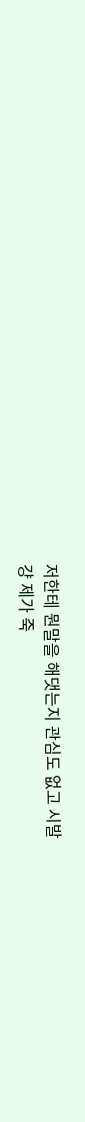저한테 뭔말을 해댓는지 관심도 없고 시발
걍 제가 죽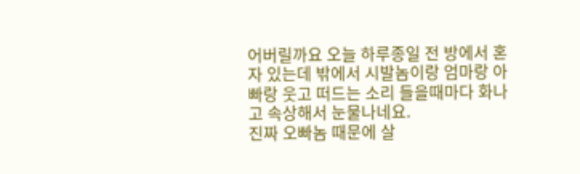어버릴까요 오늘 하루종일 전 방에서 혼자 있는데 밖에서 시발놈이랑 엄마랑 아빠랑 웃고 떠드는 소리 들을때마다 화나고 속상해서 눈물나네요.
진짜 오빠놈 때문에 살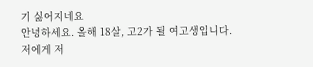기 싫어지네요
안녕하세요. 올해 18살, 고2가 될 여고생입니다.
저에게 저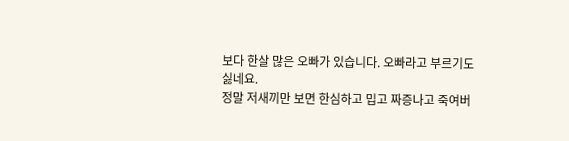보다 한살 많은 오빠가 있습니다. 오빠라고 부르기도 싫네요.
정말 저새끼만 보면 한심하고 밉고 짜증나고 죽여버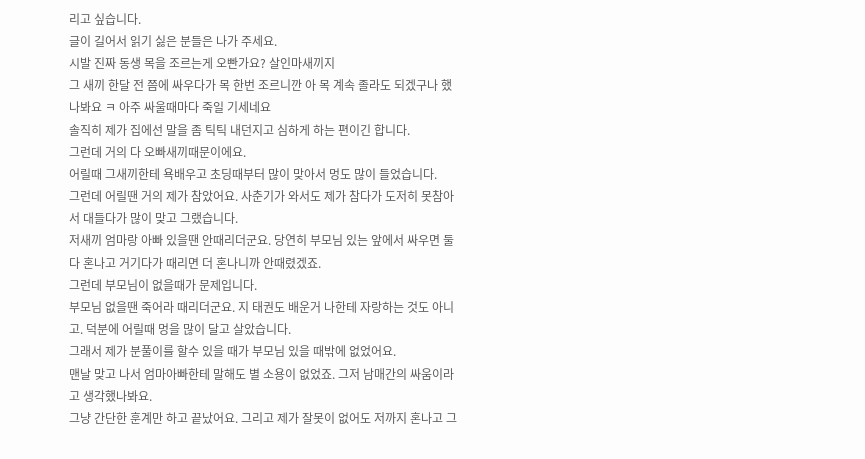리고 싶습니다.
글이 길어서 읽기 싫은 분들은 나가 주세요.
시발 진짜 동생 목을 조르는게 오빤가요? 살인마새끼지
그 새끼 한달 전 쯤에 싸우다가 목 한번 조르니깐 아 목 계속 졸라도 되겠구나 했나봐요 ㅋ 아주 싸울때마다 죽일 기세네요
솔직히 제가 집에선 말을 좀 틱틱 내던지고 심하게 하는 편이긴 합니다.
그런데 거의 다 오빠새끼때문이에요.
어릴때 그새끼한테 욕배우고 초딩때부터 많이 맞아서 멍도 많이 들었습니다.
그런데 어릴땐 거의 제가 참았어요. 사춘기가 와서도 제가 참다가 도저히 못참아서 대들다가 많이 맞고 그랬습니다.
저새끼 엄마랑 아빠 있을땐 안때리더군요. 당연히 부모님 있는 앞에서 싸우면 둘다 혼나고 거기다가 때리면 더 혼나니까 안때렸겠죠.
그런데 부모님이 없을때가 문제입니다.
부모님 없을땐 죽어라 때리더군요. 지 태권도 배운거 나한테 자랑하는 것도 아니고. 덕분에 어릴때 멍을 많이 달고 살았습니다.
그래서 제가 분풀이를 할수 있을 때가 부모님 있을 때밖에 없었어요.
맨날 맞고 나서 엄마아빠한테 말해도 별 소용이 없었죠. 그저 남매간의 싸움이라고 생각했나봐요.
그냥 간단한 훈계만 하고 끝났어요. 그리고 제가 잘못이 없어도 저까지 혼나고 그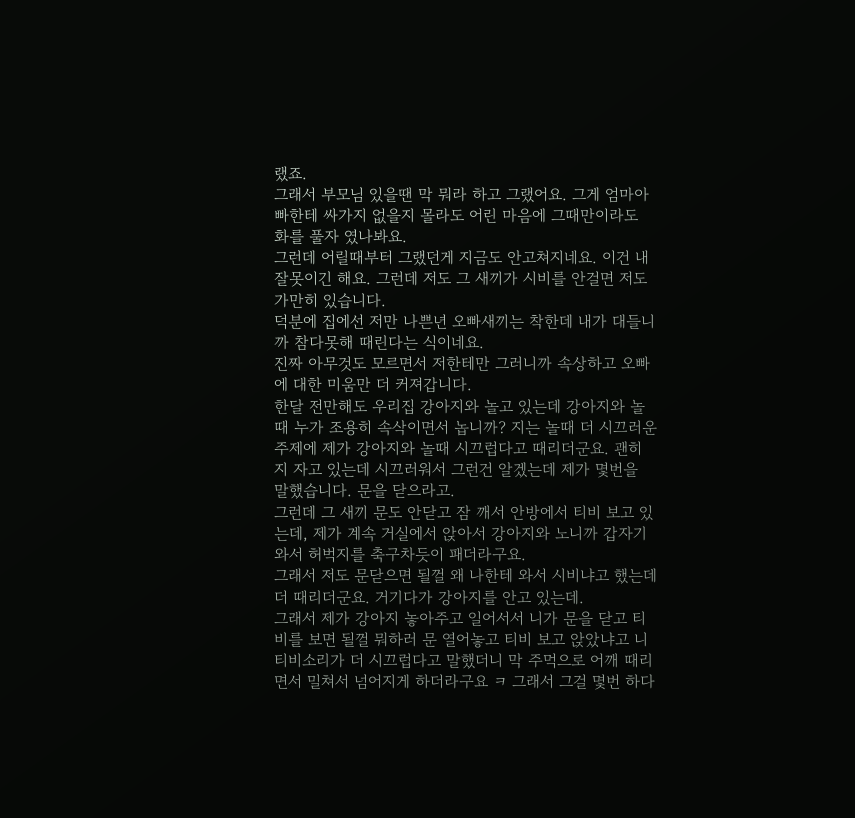랬죠.
그래서 부모님 있을땐 막 뭐라 하고 그랬어요. 그게 엄마아빠한테 싸가지 없을지 몰라도 어린 마음에 그때만이라도 화를 풀자 였나봐요.
그런데 어릴때부터 그랬던게 지금도 안고쳐지네요. 이건 내 잘못이긴 해요. 그런데 저도 그 새끼가 시비를 안걸면 저도 가만히 있습니다.
덕분에 집에선 저만 나쁜년 오빠새끼는 착한데 내가 대들니까 참다못해 때린다는 식이네요.
진짜 아무것도 모르면서 저한테만 그러니까 속상하고 오빠에 대한 미움만 더 커져갑니다.
한달 전만해도 우리집 강아지와 놀고 있는데 강아지와 놀때 누가 조용히 속삭이면서 놉니까? 지는 놀때 더 시끄러운주제에 제가 강아지와 놀때 시끄럽다고 때리더군요. 괜히 지 자고 있는데 시끄러워서 그런건 알겠는데 제가 몇번을 말했습니다. 문을 닫으라고.
그런데 그 새끼 문도 안닫고 잠 깨서 안방에서 티비 보고 있는데, 제가 계속 거실에서 앉아서 강아지와 노니까 갑자기 와서 허벅지를 축구차듯이 패더라구요.
그래서 저도 문닫으면 될껄 왜 나한테 와서 시비냐고 했는데 더 때리더군요. 거기다가 강아지를 안고 있는데.
그래서 제가 강아지 놓아주고 일어서서 니가 문을 닫고 티비를 보면 될껄 뭐하러 문 열어놓고 티비 보고 앉았냐고 니 티비소리가 더 시끄럽다고 말했더니 막 주먹으로 어깨 때리면서 밀쳐서 넘어지게 하더라구요 ㅋ 그래서 그걸 몇번 하다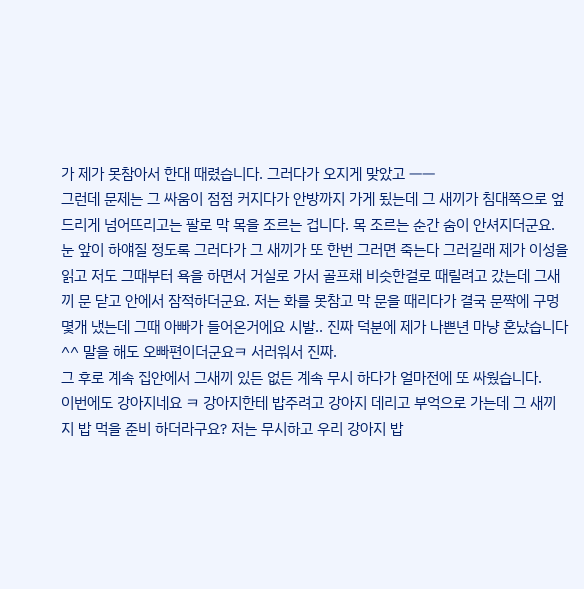가 제가 못참아서 한대 때렸습니다. 그러다가 오지게 맞았고 ㅡㅡ
그런데 문제는 그 싸움이 점점 커지다가 안방까지 가게 됬는데 그 새끼가 침대쪽으로 엎드리게 넘어뜨리고는 팔로 막 목을 조르는 겁니다. 목 조르는 순간 숨이 안셔지더군요. 눈 앞이 하얘질 정도록 그러다가 그 새끼가 또 한번 그러면 죽는다 그러길래 제가 이성을 읽고 저도 그때부터 욕을 하면서 거실로 가서 골프채 비슷한걸로 때릴려고 갔는데 그새끼 문 닫고 안에서 잠적하더군요. 저는 화를 못참고 막 문을 때리다가 결국 문짝에 구멍 몇개 냈는데 그때 아빠가 들어온거에요 시발.. 진짜 덕분에 제가 나쁜년 마냥 혼났습니다^^ 말을 해도 오빠편이더군요ㅋ 서러워서 진짜.
그 후로 계속 집안에서 그새끼 있든 없든 계속 무시 하다가 얼마전에 또 싸웠습니다.
이번에도 강아지네요 ㅋ 강아지한테 밥주려고 강아지 데리고 부억으로 가는데 그 새끼 지 밥 먹을 준비 하더라구요? 저는 무시하고 우리 강아지 밥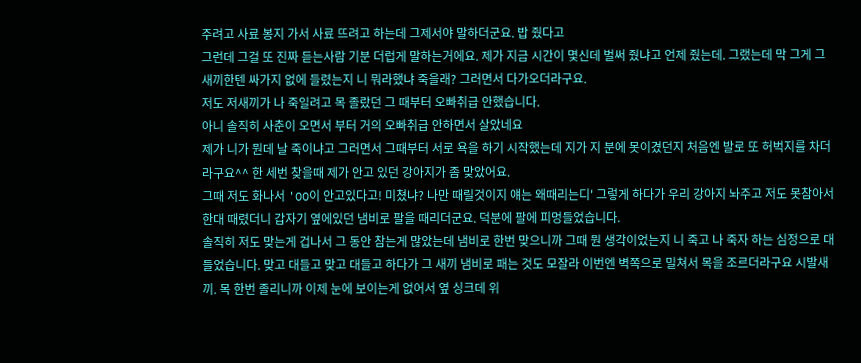주려고 사료 봉지 가서 사료 뜨려고 하는데 그제서야 말하더군요. 밥 줬다고
그런데 그걸 또 진짜 듣는사람 기분 더럽게 말하는거에요. 제가 지금 시간이 몇신데 벌써 줬냐고 언제 줬는데. 그랬는데 막 그게 그새끼한텐 싸가지 없에 들렸는지 니 뭐라했냐 죽을래? 그러면서 다가오더라구요.
저도 저새끼가 나 죽일려고 목 졸랐던 그 때부터 오빠취급 안했습니다.
아니 솔직히 사춘이 오면서 부터 거의 오빠취급 안하면서 살았네요
제가 니가 뭔데 날 죽이냐고 그러면서 그때부터 서로 욕을 하기 시작했는데 지가 지 분에 못이겼던지 처음엔 발로 또 허벅지를 차더라구요^^ 한 세번 찾을때 제가 안고 있던 강아지가 좀 맞았어요.
그때 저도 화나서 'OO이 안고있다고! 미쳤냐? 나만 때릴것이지 얘는 왜때리는디' 그렇게 하다가 우리 강아지 놔주고 저도 못참아서 한대 때렸더니 갑자기 옆에있던 냄비로 팔을 때리더군요. 덕분에 팔에 피멍들었습니다.
솔직히 저도 맞는게 겁나서 그 동안 참는게 많았는데 냄비로 한번 맞으니까 그때 뭔 생각이었는지 니 죽고 나 죽자 하는 심정으로 대들었습니다. 맞고 대들고 맞고 대들고 하다가 그 새끼 냄비로 패는 것도 모잘라 이번엔 벽쪽으로 밀쳐서 목을 조르더라구요 시발새끼. 목 한번 졸리니까 이제 눈에 보이는게 없어서 옆 싱크데 위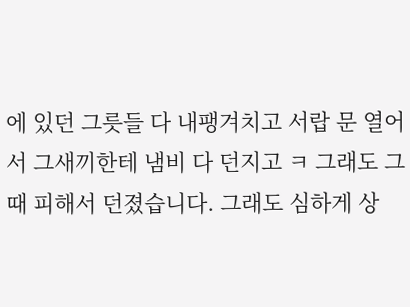에 있던 그릇들 다 내팽겨치고 서랍 문 열어서 그새끼한테 냄비 다 던지고 ㅋ 그래도 그때 피해서 던졌습니다. 그래도 심하게 상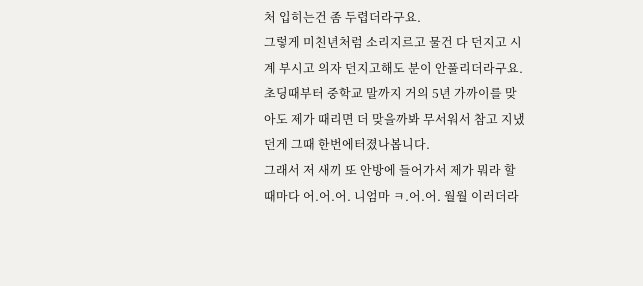처 입히는건 좀 두렵더라구요.
그렇게 미친년처럼 소리지르고 물건 다 던지고 시계 부시고 의자 던지고해도 분이 안풀리더라구요.
초딩때부터 중학교 말까지 거의 5년 가까이를 맞아도 제가 때리면 더 맞을까봐 무서워서 참고 지냈던게 그때 한번에터졌나봅니다.
그래서 저 새끼 또 안방에 들어가서 제가 뭐라 할때마다 어.어.어. 니엄마 ㅋ.어.어. 월월 이러더라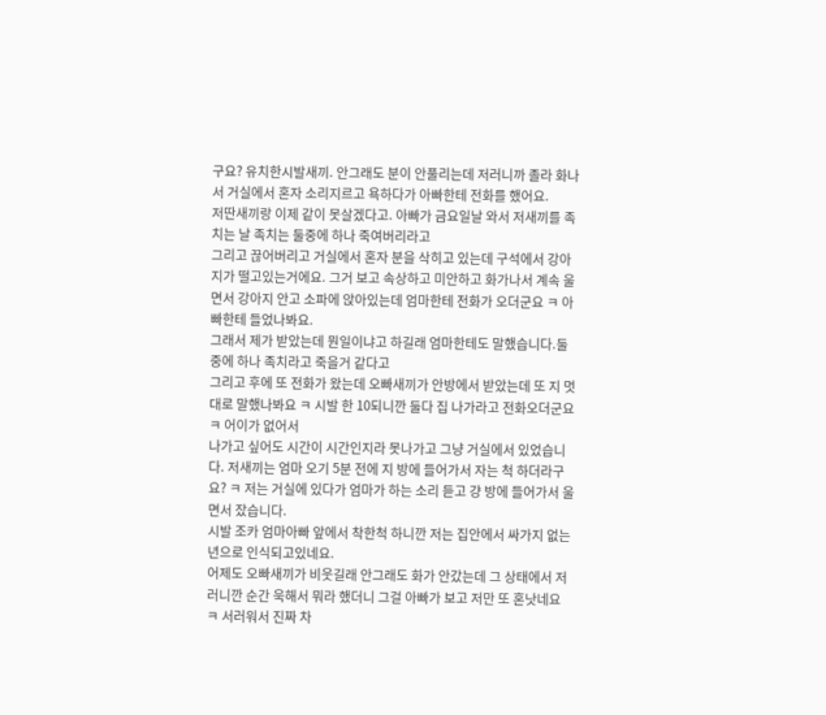구요? 유치한시발새끼. 안그래도 분이 안풀리는데 저러니까 졸라 화나서 거실에서 혼자 소리지르고 욕하다가 아빠한테 전화를 했어요.
저딴새끼랑 이제 같이 못살겠다고. 아빠가 금요일날 와서 저새끼를 족치는 날 족치는 둘중에 하나 죽여버리라고
그리고 끊어버리고 거실에서 혼자 분을 삭히고 있는데 구석에서 강아지가 떨고있는거에요. 그거 보고 속상하고 미안하고 화가나서 계속 울면서 강아지 안고 소파에 앉아있는데 엄마한테 전화가 오더군요 ㅋ 아빠한테 들었나봐요.
그래서 제가 받았는데 뭔일이냐고 하길래 엄마한테도 말했습니다.둘중에 하나 족치라고 죽을거 같다고
그리고 후에 또 전화가 왔는데 오빠새끼가 안방에서 받았는데 또 지 멋대로 말했나봐요 ㅋ 시발 한 10되니깐 둘다 집 나가라고 전화오더군요 ㅋ 어이가 없어서
나가고 싶어도 시간이 시간인지라 못나가고 그냥 거실에서 있었습니다. 저새끼는 엄마 오기 5분 전에 지 방에 들어가서 자는 척 하더라구요? ㅋ 저는 거실에 있다가 엄마가 하는 소리 듣고 걍 방에 들어가서 울면서 잤습니다.
시발 조카 엄마아빠 앞에서 착한척 하니깐 저는 집안에서 싸가지 없는 년으로 인식되고있네요.
어제도 오빠새끼가 비웃길래 안그래도 화가 안갔는데 그 상태에서 저러니깐 순간 욱해서 뭐라 했더니 그걸 아빠가 보고 저만 또 혼낫네요 ㅋ 서러워서 진짜 차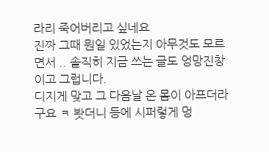라리 죽어버리고 싶네요
진짜 그때 뭔일 있었는지 아무것도 모르면서 .. 솔직히 지금 쓰는 글도 엉망진창이고 그럽니다.
디지게 맞고 그 다음날 온 몸이 아프더라구요 ㅋ 봣더니 등에 시퍼렇게 멍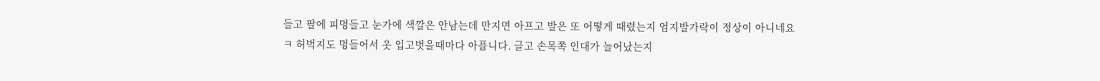들고 팔에 피멍들고 눈가에 색깔은 안남는데 만지면 아프고 발은 또 어떻게 때렸는지 엄지발가락이 정상이 아니네요 ㅋ 허벅지도 멍들어서 옷 입고벗을때마다 아픕니다. 글고 손목쪽 인대가 늘어났는지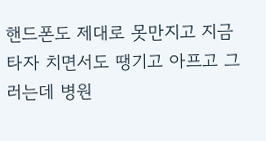핸드폰도 제대로 못만지고 지금 타자 치면서도 땡기고 아프고 그러는데 병원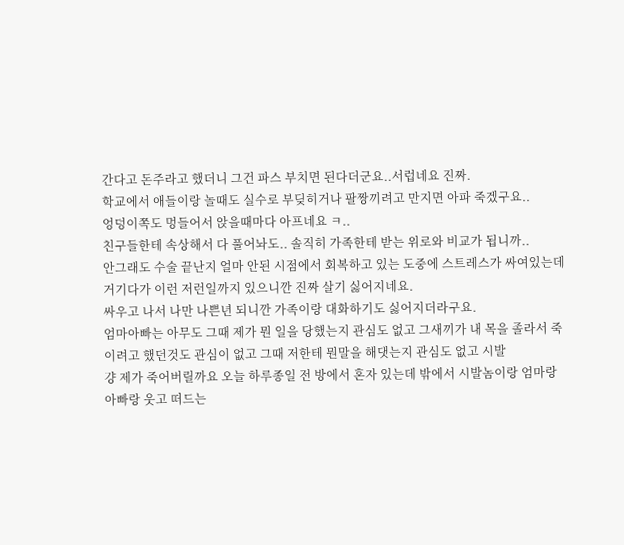간다고 돈주라고 했더니 그건 파스 부치면 된다더군요..서럽네요 진짜.
학교에서 애들이랑 놀때도 실수로 부딪히거나 팔짱끼려고 만지면 아파 죽겠구요..
엉덩이쪽도 멍들어서 앉을때마다 아프네요 ㅋ..
친구들한테 속상해서 다 풀어놔도.. 솔직히 가족한테 받는 위로와 비교가 됩니까..
안그래도 수술 끝난지 얼마 안된 시점에서 회복하고 있는 도중에 스트레스가 싸여있는데 거기다가 이런 저런일까지 있으니깐 진짜 살기 싫어지네요.
싸우고 나서 나만 나쁜년 되니깐 가족이랑 대화하기도 싫어지더라구요.
엄마아빠는 아무도 그때 제가 뭔 일을 당했는지 관심도 없고 그새끼가 내 목을 졸라서 죽이려고 했던것도 관심이 없고 그때 저한테 뭔말을 해댓는지 관심도 없고 시발
걍 제가 죽어버릴까요 오늘 하루종일 전 방에서 혼자 있는데 밖에서 시발놈이랑 엄마랑 아빠랑 웃고 떠드는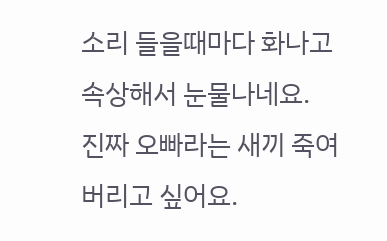소리 들을때마다 화나고 속상해서 눈물나네요.
진짜 오빠라는 새끼 죽여버리고 싶어요.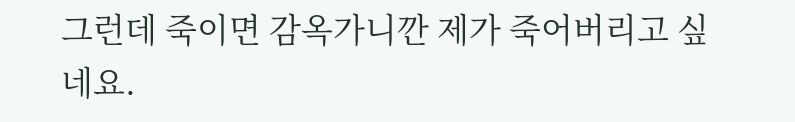그런데 죽이면 감옥가니깐 제가 죽어버리고 싶네요.